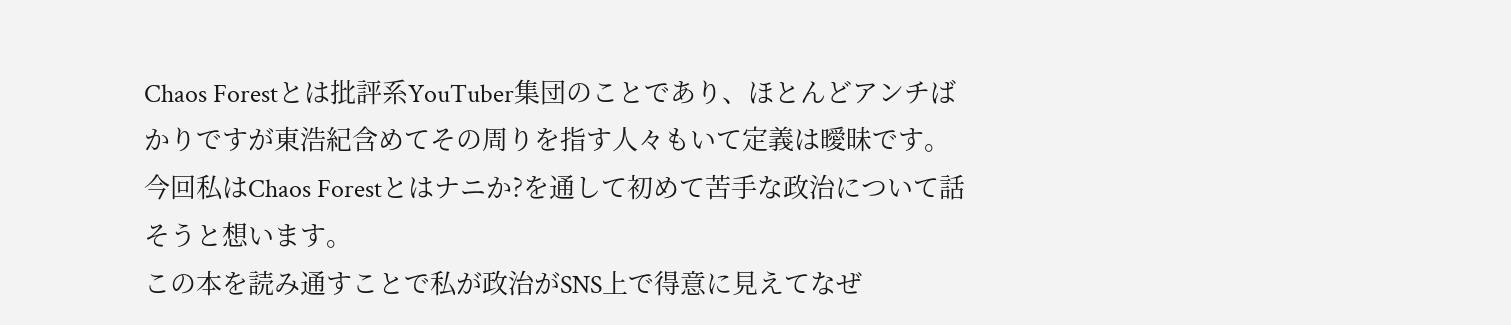Chaos Forestとは批評系YouTuber集団のことであり、ほとんどアンチばかりですが東浩紀含めてその周りを指す人々もいて定義は曖昧です。
今回私はChaos Forestとはナニか?を通して初めて苦手な政治について話そうと想います。
この本を読み通すことで私が政治がSNS上で得意に見えてなぜ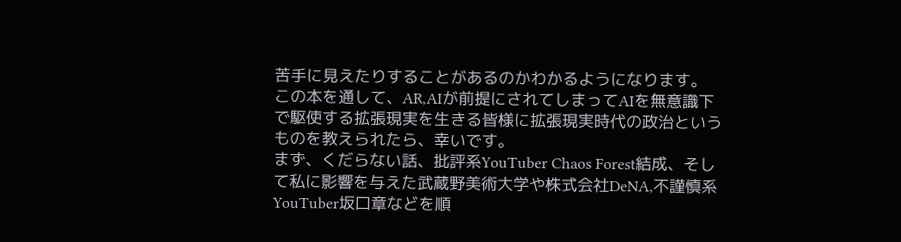苦手に見えたりすることがあるのかわかるようになります。
この本を通して、AR,AIが前提にされてしまってAIを無意識下で駆使する拡張現実を生きる皆様に拡張現実時代の政治というものを教えられたら、幸いです。
まず、くだらない話、批評系YouTuber Chaos Forest結成、そして私に影響を与えた武蔵野美術大学や株式会社DeNA,不謹慎系YouTuber坂口章などを順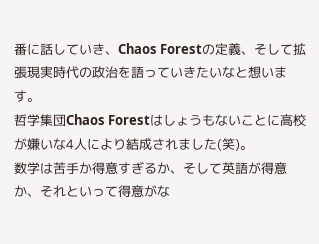番に話していき、Chaos Forestの定義、そして拡張現実時代の政治を語っていきたいなと想います。
哲学集団Chaos Forestはしょうもないことに高校が嫌いな4人により結成されました(笑)。
数学は苦手か得意すぎるか、そして英語が得意か、それといって得意がな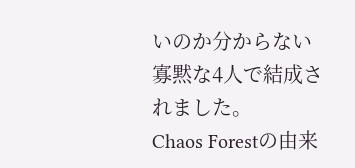いのか分からない寡黙な4人で結成されました。
Chaos Forestの由来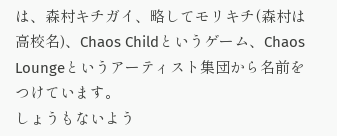は、森村キチガイ、略してモリキチ(森村は高校名)、Chaos Childというゲーム、Chaos Loungeというアーティスト集団から名前をつけています。
しょうもないよう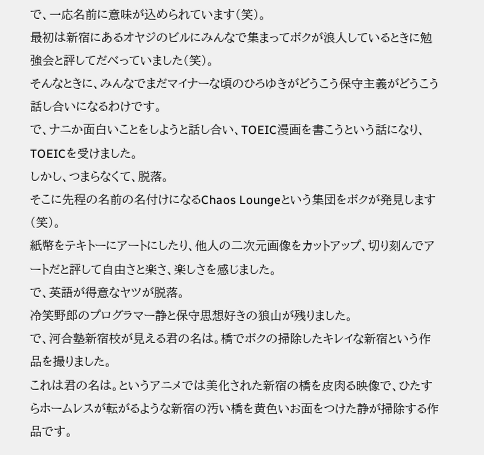で、一応名前に意味が込められています(笑)。
最初は新宿にあるオヤジのビルにみんなで集まってボクが浪人しているときに勉強会と評してだべっていました(笑)。
そんなときに、みんなでまだマイナーな頃のひろゆきがどうこう保守主義がどうこう話し合いになるわけです。
で、ナニか面白いことをしようと話し合い、TOEIC漫画を書こうという話になり、TOEICを受けました。
しかし、つまらなくて、脱落。
そこに先程の名前の名付けになるChaos Loungeという集団をボクが発見します(笑)。
紙幣をテキトーにアートにしたり、他人の二次元画像をカットアップ、切り刻んでアートだと評して自由さと楽さ、楽しさを感じました。
で、英語が得意なヤツが脱落。
冷笑野郎のプログラマー静と保守思想好きの狼山が残りました。
で、河合塾新宿校が見える君の名は。橋でボクの掃除したキレイな新宿という作品を撮りました。
これは君の名は。というアニメでは美化された新宿の橋を皮肉る映像で、ひたすらホームレスが転がるような新宿の汚い橋を黄色いお面をつけた静が掃除する作品です。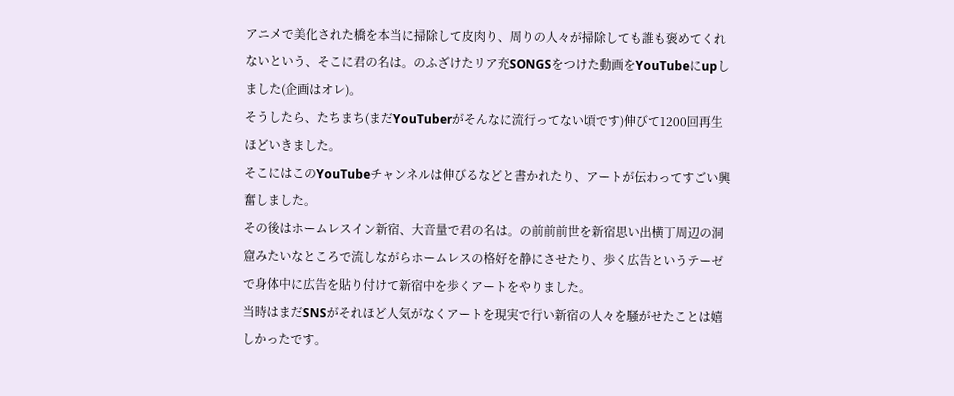アニメで美化された橋を本当に掃除して皮肉り、周りの人々が掃除しても誰も褒めてくれないという、そこに君の名は。のふざけたリア充SONGSをつけた動画をYouTubeにupしました(企画はオレ)。
そうしたら、たちまち(まだYouTuberがそんなに流行ってない頃です)伸びて1200回再生ほどいきました。
そこにはこのYouTubeチャンネルは伸びるなどと書かれたり、アートが伝わってすごい興奮しました。
その後はホームレスイン新宿、大音量で君の名は。の前前前世を新宿思い出横丁周辺の洞窟みたいなところで流しながらホームレスの格好を静にさせたり、歩く広告というテーゼで身体中に広告を貼り付けて新宿中を歩くアートをやりました。
当時はまだSNSがそれほど人気がなくアートを現実で行い新宿の人々を騒がせたことは嬉しかったです。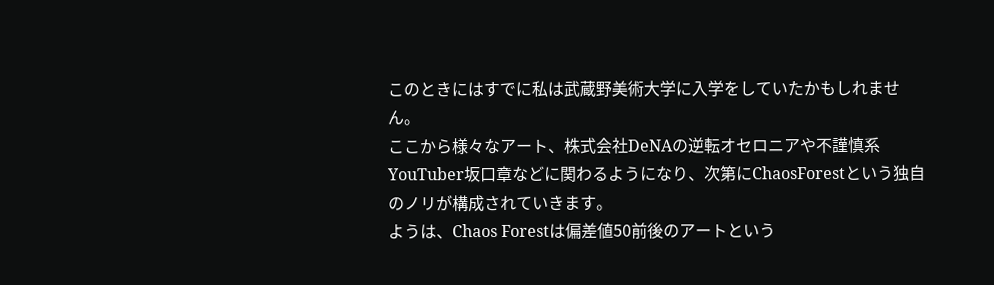このときにはすでに私は武蔵野美術大学に入学をしていたかもしれません。
ここから様々なアート、株式会社DeNAの逆転オセロニアや不謹慎系YouTuber坂口章などに関わるようになり、次第にChaosForestという独自のノリが構成されていきます。
ようは、Chaos Forestは偏差値50前後のアートという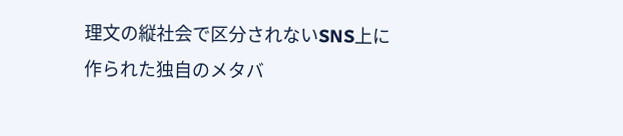理文の縦社会で区分されないSNS上に作られた独自のメタバ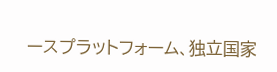ースプラットフォーム、独立国家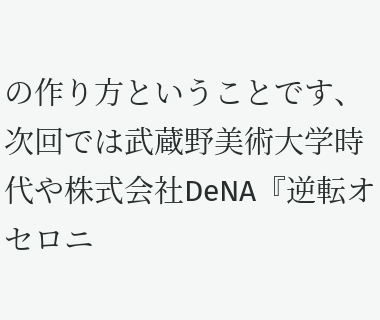の作り方ということです、
次回では武蔵野美術大学時代や株式会社DeNA『逆転オセロニ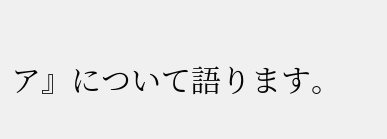ア』について語ります。